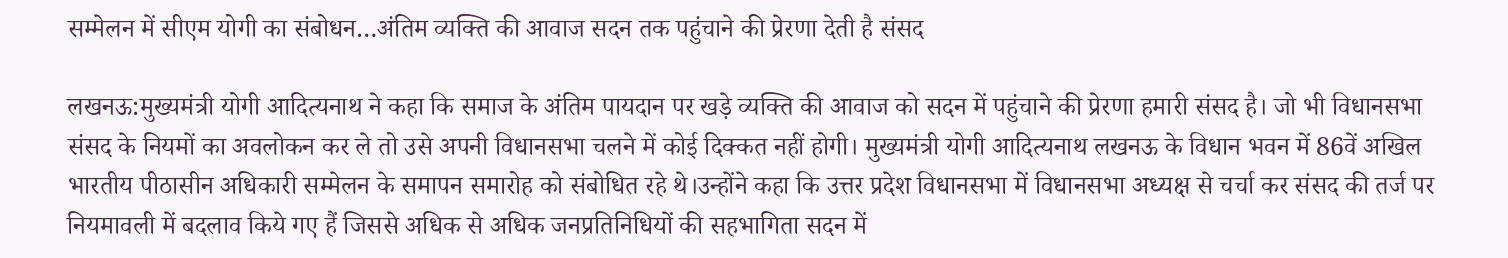सम्मेलन में सीएम योगी का संबोधन…अंतिम व्यक्ति की आवाज सदन तक पहुंचाने की प्रेरणा देती है संसद

लखनऊ:मुख्यमंत्री योगी आदित्यनाथ ने कहा कि समाज के अंतिम पायदान पर खड़े व्यक्ति की आवाज को सदन में पहुंचाने की प्रेरणा हमारी संसद है। जो भी विधानसभा संसद के नियमों का अवलोकन कर ले तो उसे अपनी विधानसभा चलने में कोई दिक्कत नहीं होगी। मुख्यमंत्री योगी आदित्यनाथ लखनऊ के विधान भवन में 86वें अखिल भारतीय पीठासीन अधिकारी सम्मेलन के समापन समारोह को संबोधित रहे थे।उन्होंने कहा कि उत्तर प्रदेश विधानसभा में विधानसभा अध्यक्ष से चर्चा कर संसद की तर्ज पर नियमावली में बदलाव किये गए हैं जिससे अधिक से अधिक जनप्रतिनिधियों की सहभागिता सदन में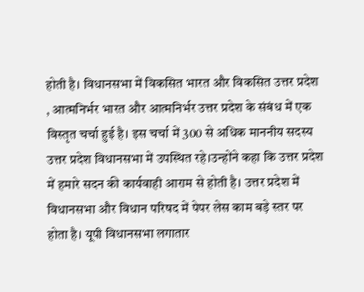होती है। विधानसभा में विकसित भारत और विकसित उत्तर प्रदेश , आत्मनिर्भर भारत और आत्मनिर्भर उत्तर प्रदेश के संबंध में एक विस्तृत चर्चा हुई है। इस चर्चा में 300 से अधिक माननीय सदस्य उत्तर प्रदेश विधानसभा में उपस्थित रहे।उन्होंने कहा कि उत्तर प्रदेश में हमारे सदन की कार्यवाही आराम से होती है। उत्तर प्रदेश में विधानसभा और विधान परिषद में पेपर लेस काम बड़े स्तर पर होता है। यूपी विधानसभा लगातार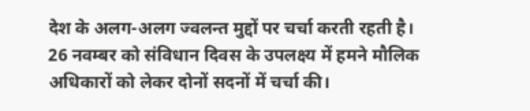देश के अलग-अलग ज्वलन्त मुद्दों पर चर्चा करती रहती है। 26 नवम्बर को संविधान दिवस के उपलक्ष्य में हमने मौलिक अधिकारों को लेकर दोनों सदनों में चर्चा की।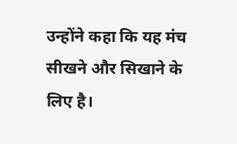उन्होंने कहा कि यह मंच सीखने और सिखाने के लिए है।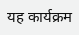यह कार्यक्रम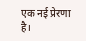एक नई प्रेरणा है।